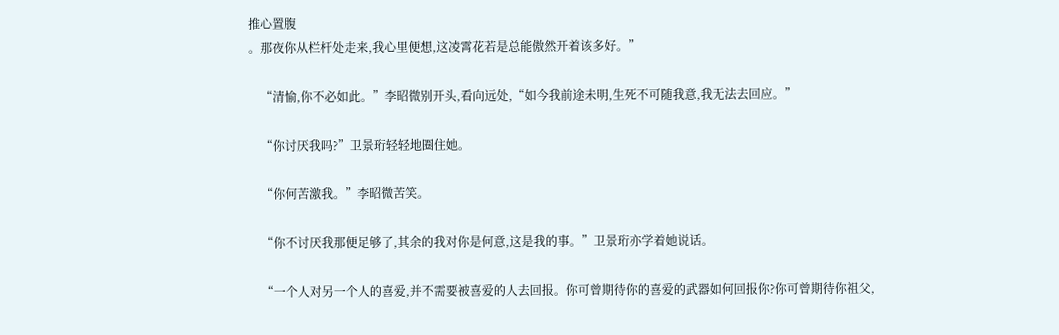推心置腹
。那夜你从栏杆处走来,我心里便想,这凌霄花若是总能傲然开着该多好。”

    “清愉,你不必如此。”李昭微别开头,看向远处,“如今我前途未明,生死不可随我意,我无法去回应。”

    “你讨厌我吗?”卫景珩轻轻地圈住她。

    “你何苦激我。”李昭微苦笑。

    “你不讨厌我那便足够了,其余的我对你是何意,这是我的事。”卫景珩亦学着她说话。

    “一个人对另一个人的喜爱,并不需要被喜爱的人去回报。你可曾期待你的喜爱的武器如何回报你?你可曾期待你祖父,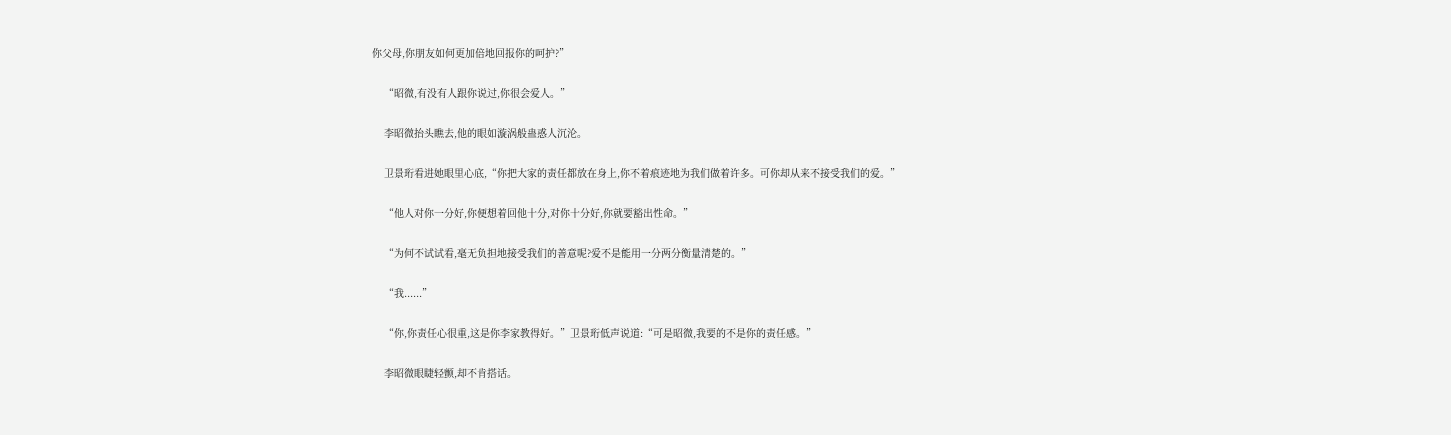你父母,你朋友如何更加倍地回报你的呵护?”

    “昭微,有没有人跟你说过,你很会爱人。”

    李昭微抬头瞧去,他的眼如漩涡般蛊惑人沉沦。

    卫景珩看进她眼里心底,“你把大家的责任都放在身上,你不着痕迹地为我们做着许多。可你却从来不接受我们的爱。”

    “他人对你一分好,你便想着回他十分,对你十分好,你就要豁出性命。”

    “为何不试试看,毫无负担地接受我们的善意呢?爱不是能用一分两分衡量清楚的。”

    “我......”

    “你,你责任心很重,这是你李家教得好。”卫景珩低声说道:“可是昭微,我要的不是你的责任感。”

    李昭微眼睫轻颤,却不肯搭话。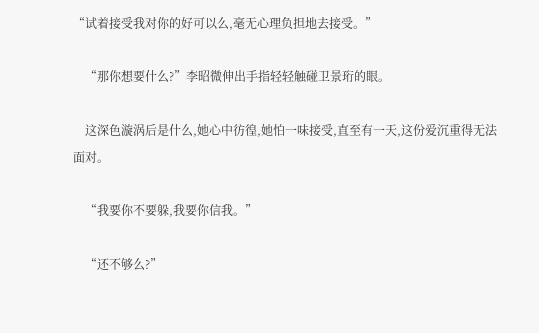“试着接受我对你的好可以么,毫无心理负担地去接受。”

    “那你想要什么?”李昭微伸出手指轻轻触碰卫景珩的眼。

    这深色漩涡后是什么,她心中彷徨,她怕一味接受,直至有一天,这份爱沉重得无法面对。

    “我要你不要躲,我要你信我。”

    “还不够么?”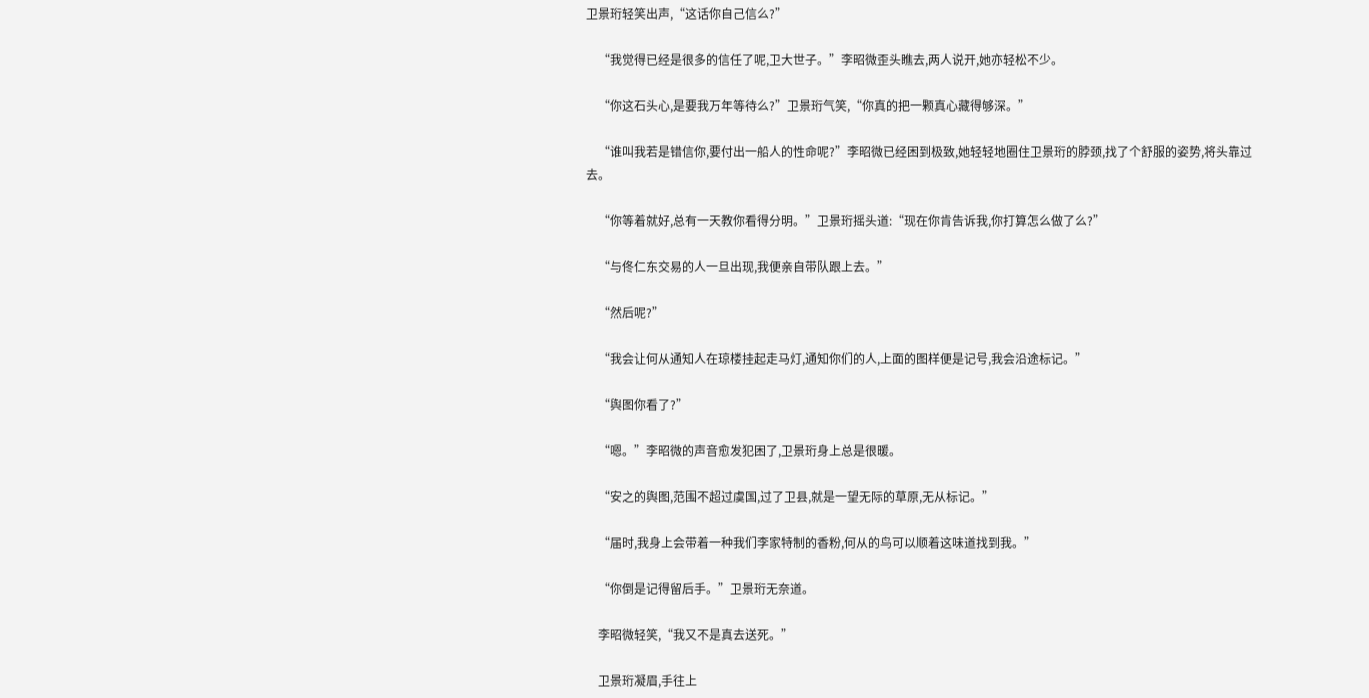卫景珩轻笑出声,“这话你自己信么?”

    “我觉得已经是很多的信任了呢,卫大世子。”李昭微歪头瞧去,两人说开,她亦轻松不少。

    “你这石头心,是要我万年等待么?”卫景珩气笑,“你真的把一颗真心藏得够深。”

    “谁叫我若是错信你,要付出一船人的性命呢?”李昭微已经困到极致,她轻轻地圈住卫景珩的脖颈,找了个舒服的姿势,将头靠过去。

    “你等着就好,总有一天教你看得分明。”卫景珩摇头道:“现在你肯告诉我,你打算怎么做了么?”

    “与佟仁东交易的人一旦出现,我便亲自带队跟上去。”

    “然后呢?”

    “我会让何从通知人在琼楼挂起走马灯,通知你们的人,上面的图样便是记号,我会沿途标记。”

    “舆图你看了?”

    “嗯。”李昭微的声音愈发犯困了,卫景珩身上总是很暖。

    “安之的舆图,范围不超过虞国,过了卫县,就是一望无际的草原,无从标记。”

    “届时,我身上会带着一种我们李家特制的香粉,何从的鸟可以顺着这味道找到我。”

    “你倒是记得留后手。”卫景珩无奈道。

    李昭微轻笑,“我又不是真去送死。”

    卫景珩凝眉,手往上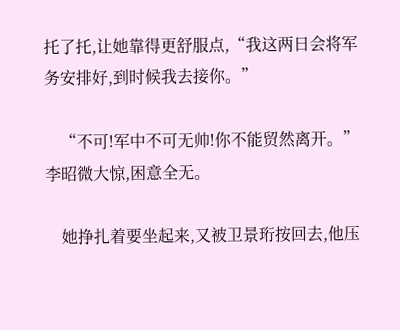托了托,让她靠得更舒服点,“我这两日会将军务安排好,到时候我去接你。”

    “不可!军中不可无帅!你不能贸然离开。”李昭微大惊,困意全无。

    她挣扎着要坐起来,又被卫景珩按回去,他压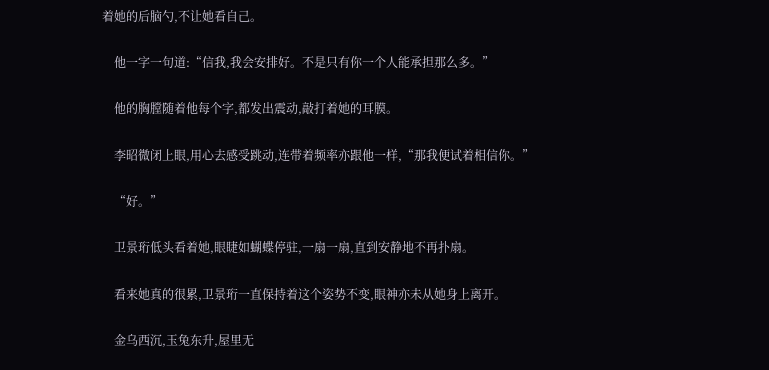着她的后脑勺,不让她看自己。

    他一字一句道:“信我,我会安排好。不是只有你一个人能承担那么多。”

    他的胸膛随着他每个字,都发出震动,敲打着她的耳膜。

    李昭微闭上眼,用心去感受跳动,连带着频率亦跟他一样,“那我便试着相信你。”

    “好。”

    卫景珩低头看着她,眼睫如蝴蝶停驻,一扇一扇,直到安静地不再扑扇。

    看来她真的很累,卫景珩一直保持着这个姿势不变,眼神亦未从她身上离开。

    金乌西沉,玉兔东升,屋里无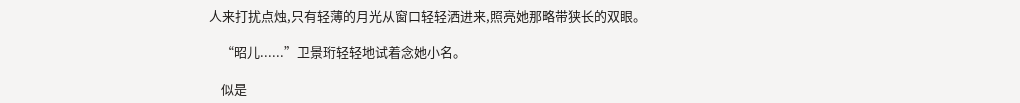人来打扰点烛,只有轻薄的月光从窗口轻轻洒进来,照亮她那略带狭长的双眼。

    “昭儿......”卫景珩轻轻地试着念她小名。

    似是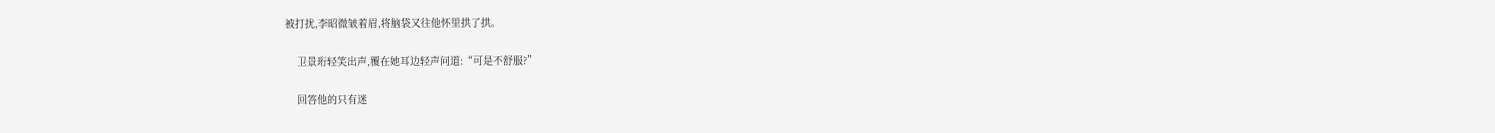被打扰,李昭微皱着眉,将脑袋又往他怀里拱了拱。

    卫景珩轻笑出声,覆在她耳边轻声问道:“可是不舒服?”

    回答他的只有迷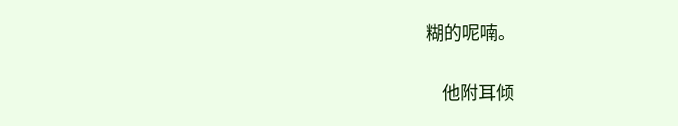糊的呢喃。

    他附耳倾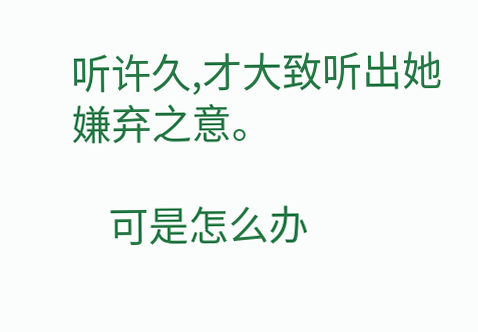听许久,才大致听出她嫌弃之意。

    可是怎么办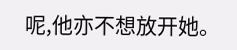呢,他亦不想放开她。